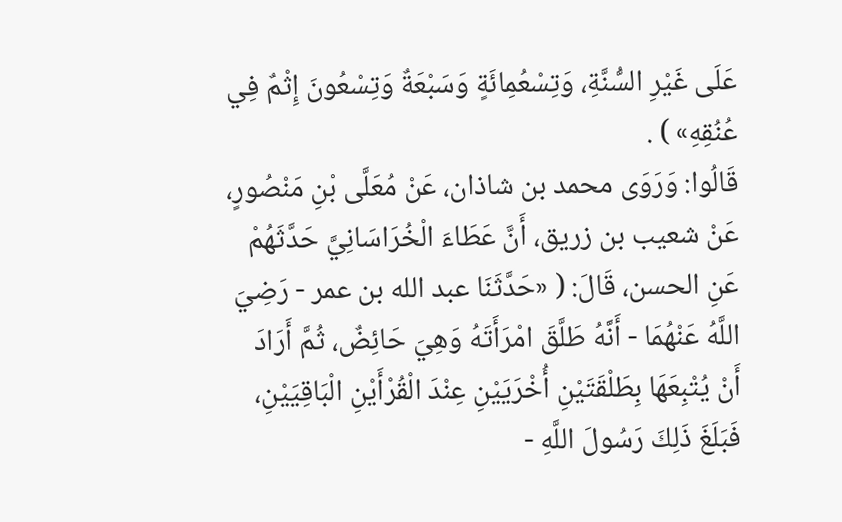عَلَى غَيْرِ السُّنَّةِ، وَتِسْعُمِائَةٍ وَسَبْعَةٌ وَتِسْعُونَ إِثْمٌ فِي عُنُقِهِ» ) .
قَالُوا: وَرَوَى محمد بن شاذان، عَنْ مُعَلَّى بْنِ مَنْصُورٍ، عَنْ شعيب بن زريق، أَنَّ عَطَاءَ الْخُرَاسَانِيَّ حَدَّثَهُمْ عَنِ الحسن، قَالَ: ( «حَدَّثَنَا عبد الله بن عمر - رَضِيَ اللَّهُ عَنْهُمَا - أَنَّهُ طَلَّقَ امْرَأَتَهُ وَهِيَ حَائِضٌ، ثُمَّ أَرَادَ أَنْ يُتْبِعَهَا بِطَلْقَتَيْنِ أُخْرَيَيْنِ عِنْدَ الْقُرْأَيْنِ الْبَاقِيَيْنِ، فَبَلَغَ ذَلِكَ رَسُولَ اللَّهِ -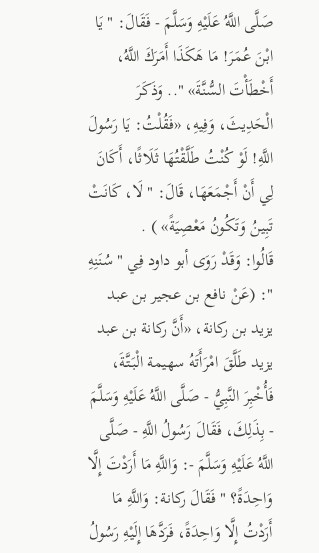صَلَّى اللَّهُ عَلَيْهِ وَسَلَّمَ - فَقَالَ: " يَا ابْنَ عُمَرَ! مَا هَكَذَا أَمَرَكَ اللَّهُ، أَخْطَأْتَ السُّنَّةَ» ".. وَذَكَرَ الْحَدِيثَ، وَفِيهِ، «فَقُلْتُ: يَا رَسُولَ اللَّهِ! لَوْ كُنْتُ طَلَّقْتُهَا ثَلَاثًا، أَكَانَ لِي أَنْ أَجْمَعَهَا، قَالَ: " لَا، كَانَتْ تَبِينُ وَتَكُونُ مَعْصِيَةً» ) .
قَالُوا: وَقَدْ رَوَى أبو داود فِي " سُنَنِهِ ": (عَنْ نافع بن عجير بن عبد يزيد بن ركانة، «أَنَّ ركانة بن عبد يزيد طَلَّقَ امْرَأَتَهُ سهيمة الْبَتَّةَ، فَأُخْبِرَ النَّبِيُّ - صَلَّى اللَّهُ عَلَيْهِ وَسَلَّمَ - بِذَلِكَ، فَقَالَ رَسُولُ اللَّهِ - صَلَّى اللَّهُ عَلَيْهِ وَسَلَّمَ -: وَاللَّهِ مَا أَرَدْتَ إِلَّا وَاحِدَةً؟ " فَقَالَ ركانة: وَاللَّهِ مَا أَرَدْتُ إِلَّا وَاحِدَةً، فَرَدَّهَا إِلَيْهِ رَسُولُ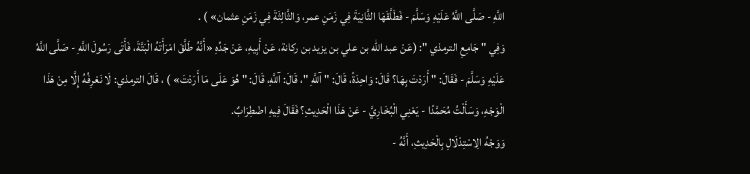اللَّهِ - صَلَّى اللَّهُ عَلَيْهِ وَسَلَّمَ - فَطَلَّقَهَا الثَّانِيَةَ فِي زَمَنِ عمر، وَالثَّالِثَةَ فِي زَمَنِ عثمان» ) .
وَفِي " جَامِعِ الترمذي ": (عَنْ عبد الله بن علي بن يزيد بن ركانة، عَنْ أَبِيهِ، عَنْ جَدِّهِ «أَنَّهُ طَلَّقَ امْرَأَتَهُ الْبَتَّةَ، فَأَتَى رَسُولَ اللَّهِ - صَلَّى اللَّهُ عَلَيْهِ وَسَلَّمَ - فَقَالَ: " أَرَدْتَ بِهَا؟ قَالَ: وَاحِدَةً، قَالَ: " آللَّهِ "، قَالَ: آللَّهِ، قَالَ: " هُوَ عَلَى مَا أَرَدْتَ» ) ، قَالَ الترمذي: لَا نَعْرِفُهُ إِلَّا مِنْ هَذَا الْوَجْهِ، وَسَأَلْتُ مُحَمَّدًا - يَعْنِي الْبُخَارِيَّ - عَنْ هَذَا الْحَدِيثِ؟ فَقَالَ فِيهِ اضْطِرَابٌ.
وَوَجْهُ الِاسْتِدْلَالِ بِالْحَدِيثِ، أَنَّهُ -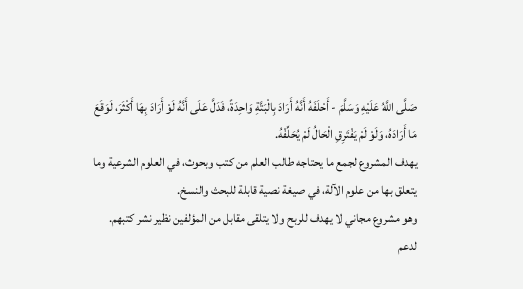صَلَّى اللَّهُ عَلَيْهِ وَسَلَّمَ - أَحْلَفَهُ أَنَّهُ أَرَادَ بِالْبَتَّةِ وَاحِدَةً، فَدَلَّ عَلَى أَنَّهُ لَوْ أَرَادَ بِهَا أَكْثَرَ، لَوَقَعَ مَا أَرَادَهُ، وَلَوْ لَمْ يَفْتَرِقِ الْحَالُ لَمْ يُحَلِّفْهُ.
يهدف المشروع لجمع ما يحتاجه طالب العلم من كتب وبحوث، في العلوم الشرعية وما يتعلق بها من علوم الآلة، في صيغة نصية قابلة للبحث والنسخ.
وهو مشروع مجاني لا يهدف للربح ولا يتلقى مقابل من المؤلفين نظير نشر كتبهم.
لدعم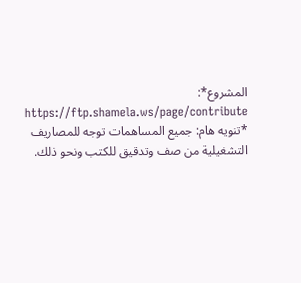المشروع*: https://ftp.shamela.ws/page/contribute
*تنويه هام: جميع المساهمات توجه للمصاريف التشغيلية من صف وتدقيق للكتب ونحو ذلك.